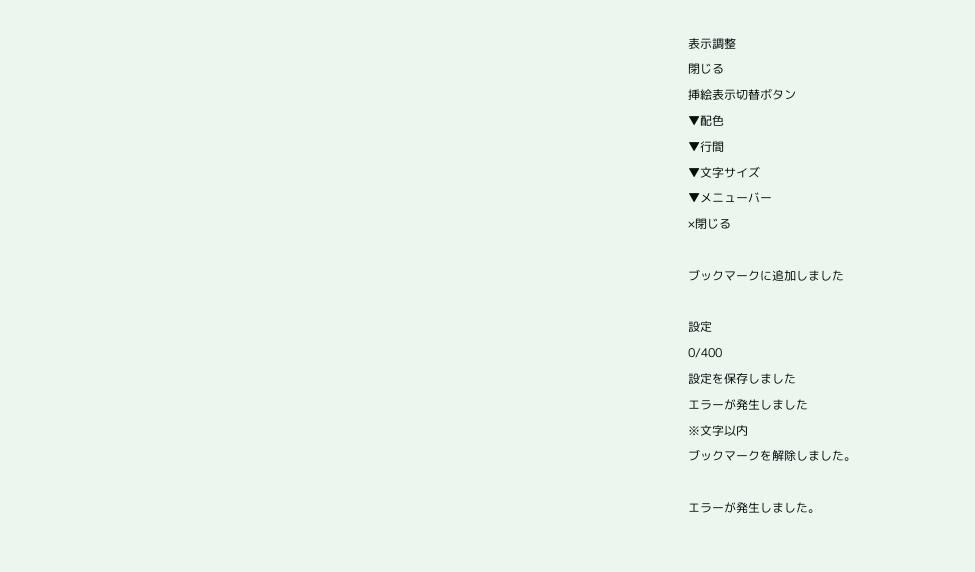表示調整
閉じる
挿絵表示切替ボタン
▼配色
▼行間
▼文字サイズ
▼メニューバー
×閉じる

ブックマークに追加しました

設定
0/400
設定を保存しました
エラーが発生しました
※文字以内
ブックマークを解除しました。

エラーが発生しました。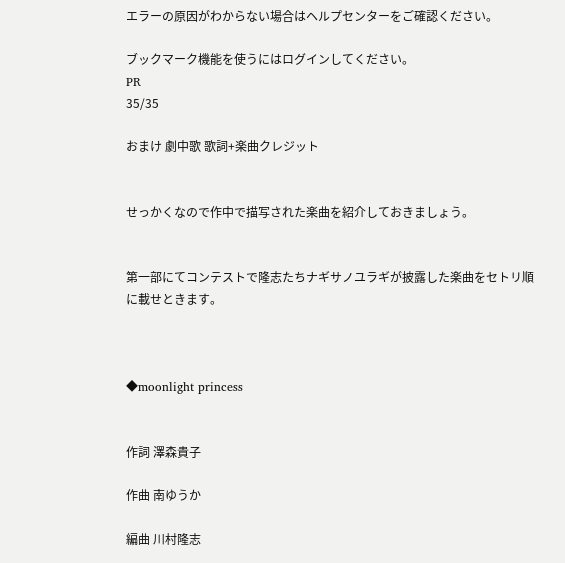エラーの原因がわからない場合はヘルプセンターをご確認ください。

ブックマーク機能を使うにはログインしてください。
PR
35/35

おまけ 劇中歌 歌詞+楽曲クレジット


せっかくなので作中で描写された楽曲を紹介しておきましょう。


第一部にてコンテストで隆志たちナギサノユラギが披露した楽曲をセトリ順に載せときます。



◆moonlight princess


作詞 澤森貴子

作曲 南ゆうか

編曲 川村隆志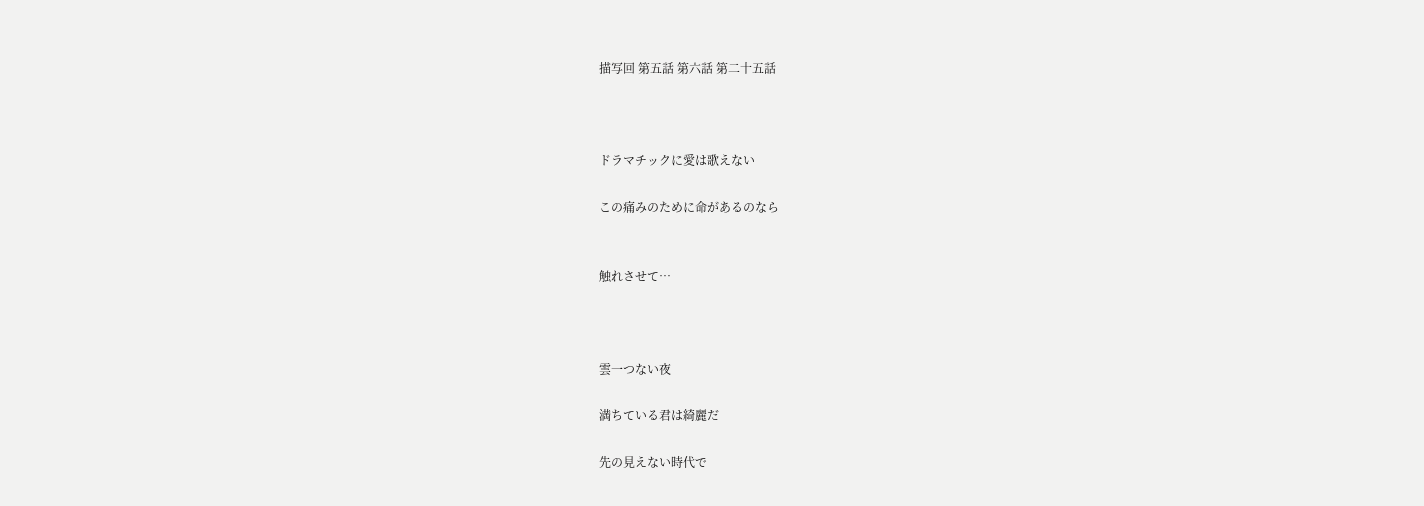描写回 第五話 第六話 第二十五話



ドラマチックに愛は歌えない

この痛みのために命があるのなら


触れさせて…



雲一つない夜

満ちている君は綺麗だ

先の見えない時代で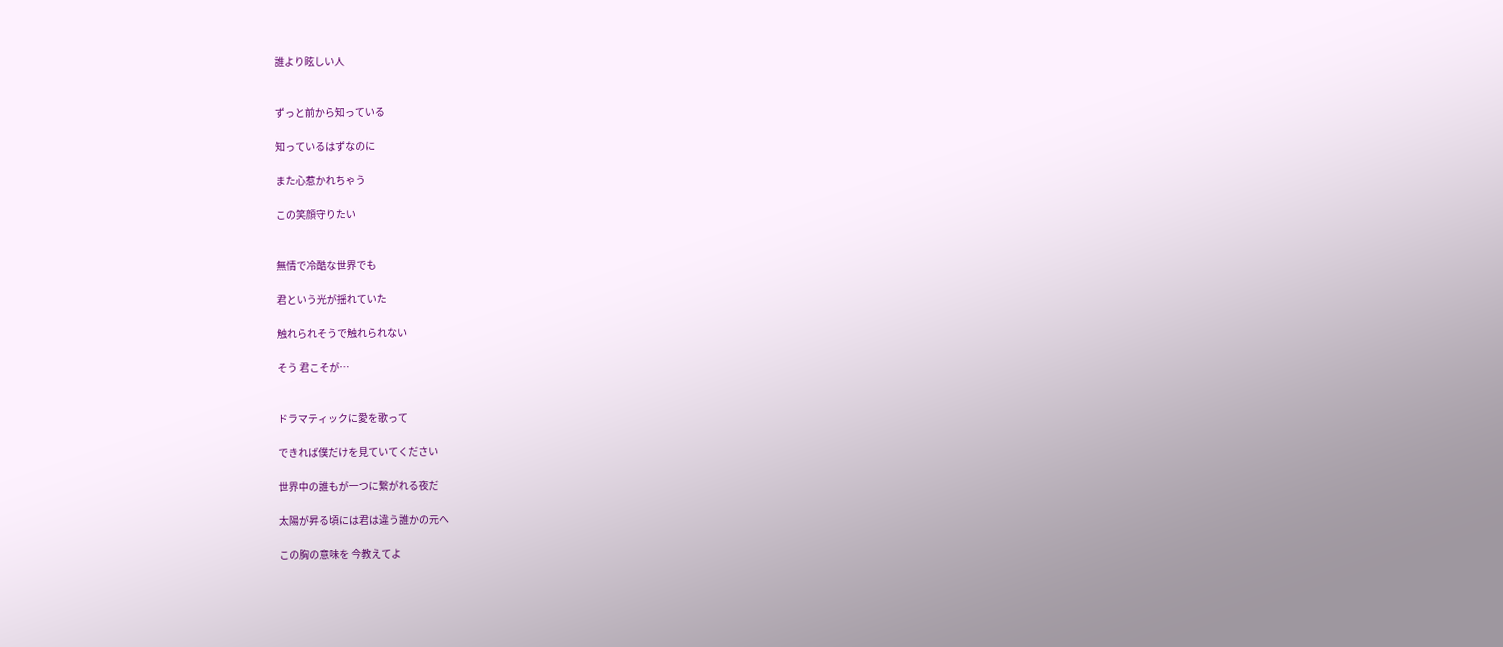誰より眩しい人


ずっと前から知っている

知っているはずなのに

また心惹かれちゃう

この笑顔守りたい


無情で冷酷な世界でも

君という光が揺れていた

触れられそうで触れられない

そう 君こそが…


ドラマティックに愛を歌って

できれば僕だけを見ていてください

世界中の誰もが一つに繋がれる夜だ

太陽が昇る頃には君は違う誰かの元へ

この胸の意味を 今教えてよ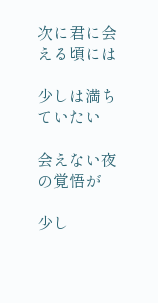次に君に会える頃には

少しは満ちていたい

会えない夜の覚悟が

少し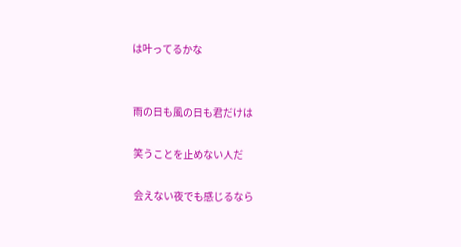は叶ってるかな


雨の日も風の日も君だけは

笑うことを止めない人だ

会えない夜でも感じるなら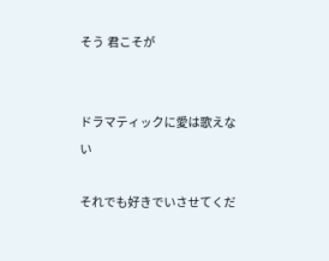そう 君こそが


ドラマティックに愛は歌えない

それでも好きでいさせてくだ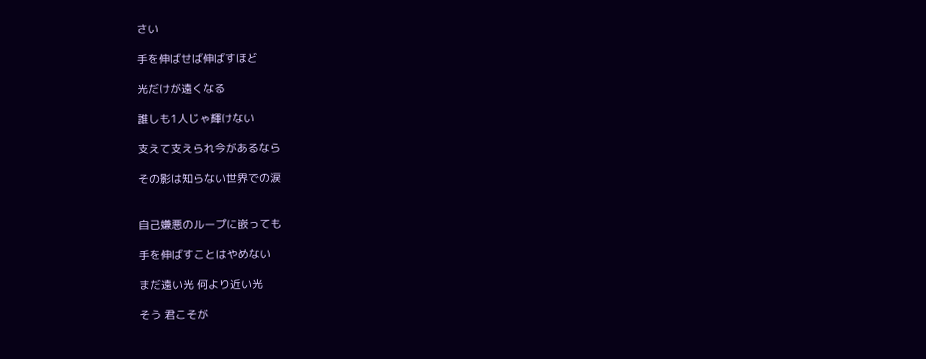さい

手を伸ばせば伸ばすほど

光だけが遠くなる

誰しも1人じゃ輝けない

支えて支えられ今があるなら

その影は知らない世界での涙


自己嫌悪のループに嵌っても

手を伸ばすことはやめない

まだ遠い光 何より近い光

そう 君こそが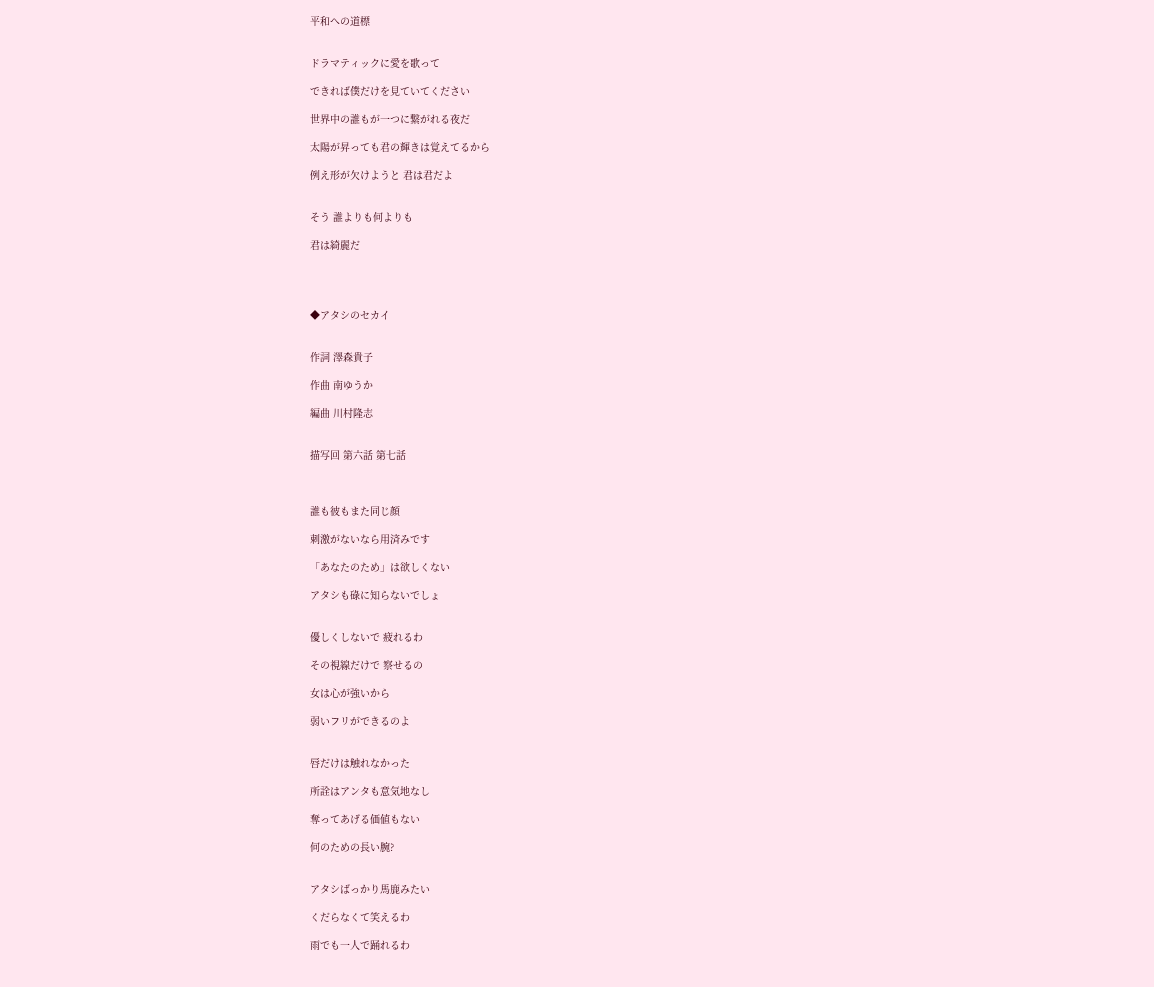平和への道標


ドラマティックに愛を歌って

できれば僕だけを見ていてください

世界中の誰もが一つに繋がれる夜だ

太陽が昇っても君の輝きは覚えてるから

例え形が欠けようと 君は君だよ


そう 誰よりも何よりも

君は綺麗だ




◆アタシのセカイ


作詞 澤森貴子

作曲 南ゆうか

編曲 川村隆志


描写回 第六話 第七話



誰も彼もまた同じ顔

刺激がないなら用済みです

「あなたのため」は欲しくない

アタシも碌に知らないでしょ


優しくしないで 疲れるわ

その視線だけで 察せるの

女は心が強いから

弱いフリができるのよ


唇だけは触れなかった

所詮はアンタも意気地なし

奪ってあげる価値もない

何のための長い腕?


アタシばっかり馬鹿みたい

くだらなくて笑えるわ

雨でも一人で踊れるわ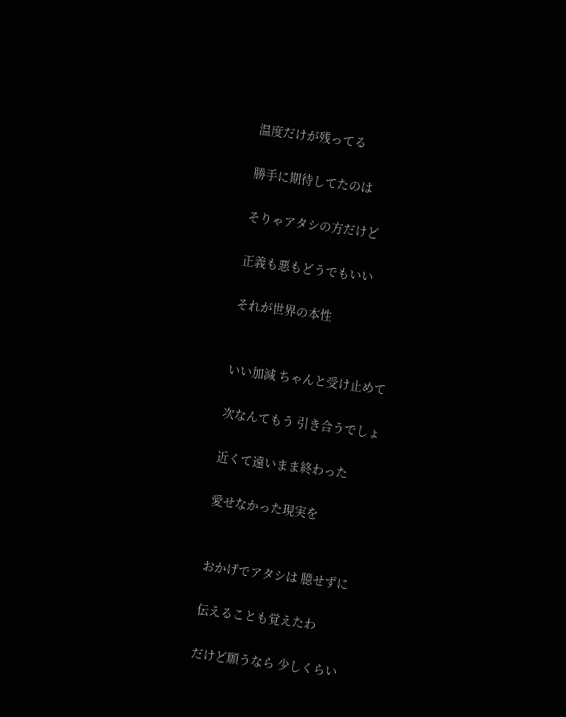温度だけが残ってる

勝手に期待してたのは

そりゃアタシの方だけど

正義も悪もどうでもいい

それが世界の本性


いい加減 ちゃんと受け止めて

次なんてもう 引き合うでしょ

近くて遠いまま終わった

愛せなかった現実を


おかげでアタシは 臆せずに

伝えることも覚えたわ

だけど願うなら 少しくらい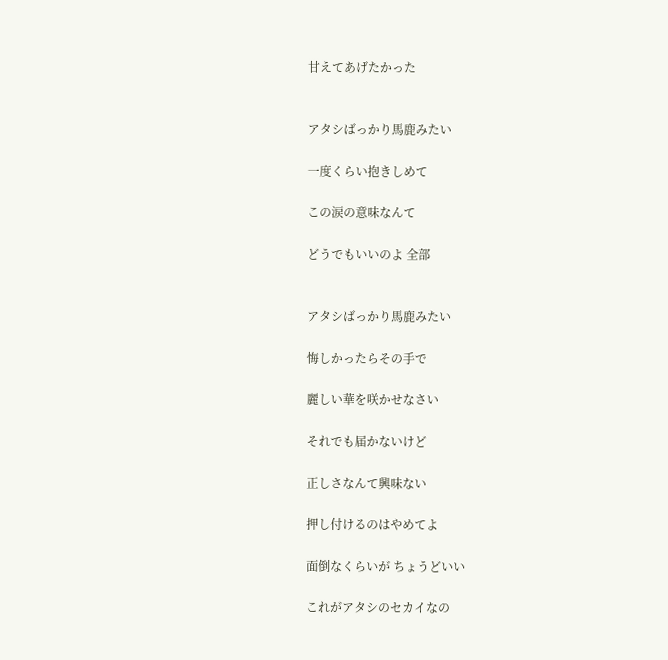甘えてあげたかった


アタシばっかり馬鹿みたい

一度くらい抱きしめて

この涙の意味なんて

どうでもいいのよ 全部


アタシばっかり馬鹿みたい

悔しかったらその手で

麗しい華を咲かせなさい

それでも届かないけど

正しさなんて興味ない

押し付けるのはやめてよ

面倒なくらいが ちょうどいい

これがアタシのセカイなの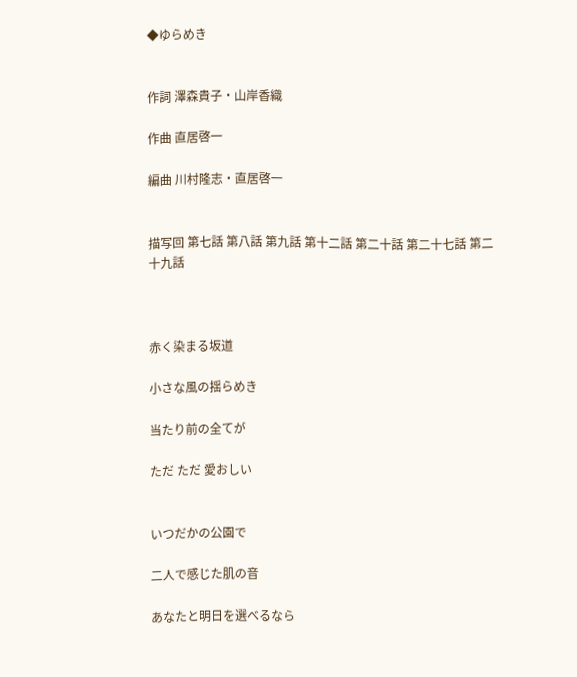◆ゆらめき


作詞 澤森貴子・山岸香織

作曲 直居啓一

編曲 川村隆志・直居啓一


描写回 第七話 第八話 第九話 第十二話 第二十話 第二十七話 第二十九話



赤く染まる坂道

小さな風の揺らめき

当たり前の全てが

ただ ただ 愛おしい


いつだかの公園で

二人で感じた肌の音

あなたと明日を選べるなら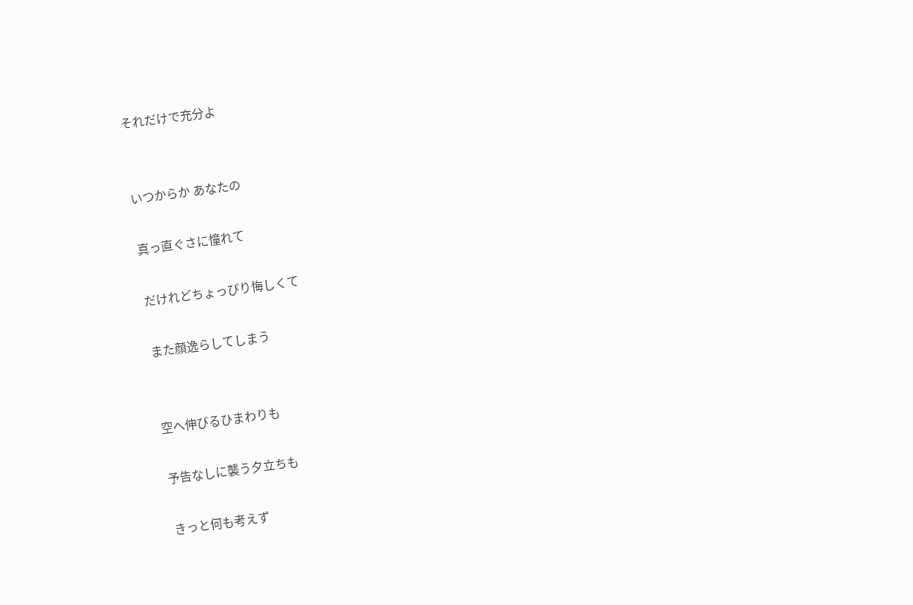それだけで充分よ


いつからか あなたの

真っ直ぐさに憧れて

だけれどちょっぴり悔しくて

また顔逸らしてしまう


空へ伸びるひまわりも

予告なしに襲う夕立ちも

きっと何も考えず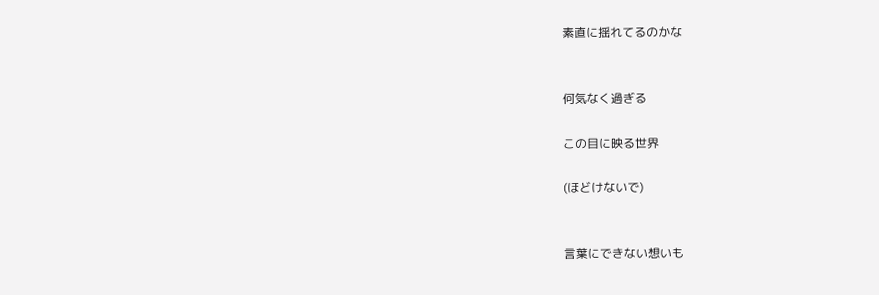素直に揺れてるのかな


何気なく過ぎる

この目に映る世界

(ほどけないで)


言葉にできない想いも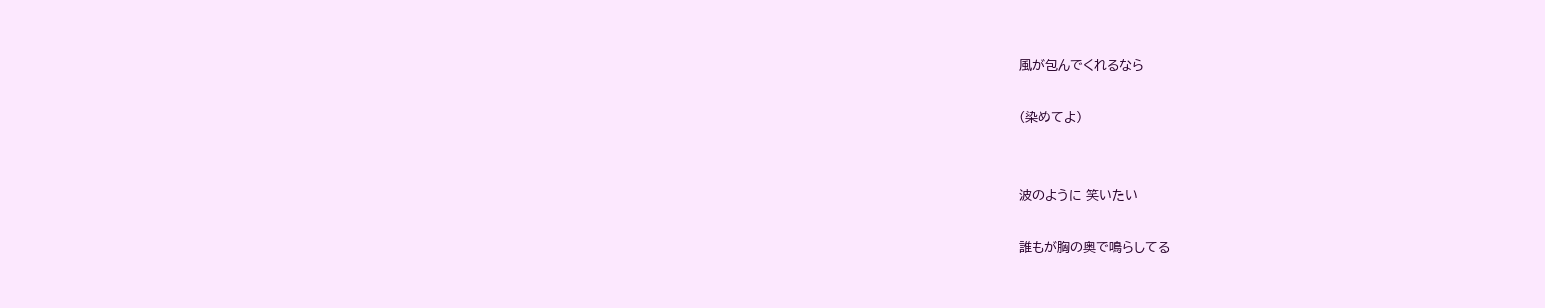風が包んでくれるなら

(染めてよ)


波のように 笑いたい

誰もが胸の奥で鳴らしてる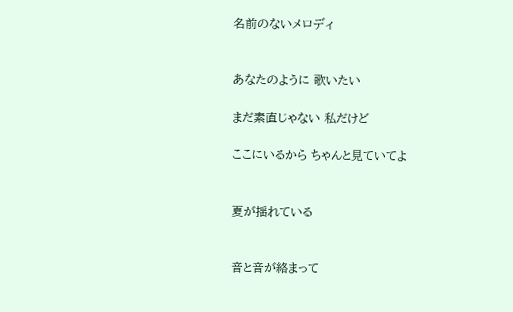名前のないメロディ


あなたのように 歌いたい

まだ素直じゃない 私だけど

ここにいるから ちゃんと見ていてよ


夏が揺れている


音と音が絡まって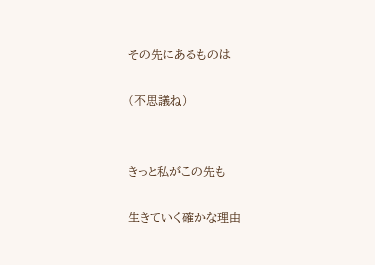その先にあるものは

(不思議ね)


きっと私がこの先も

生きていく確かな理由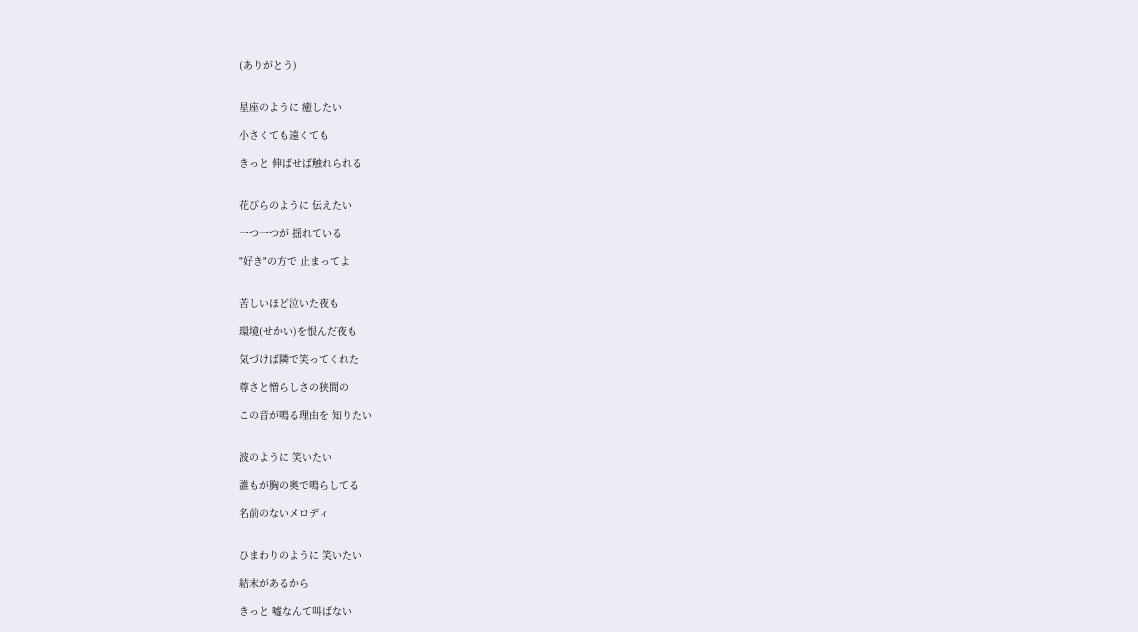(ありがとう)


星座のように 癒したい

小さくても遠くても

きっと 伸ばせば触れられる


花びらのように 伝えたい

一つ一つが 揺れている

"好き"の方で 止まってよ


苦しいほど泣いた夜も

環境(せかい)を恨んだ夜も

気づけば隣で笑ってくれた

尊さと憎らしさの狭間の

この音が鳴る理由を 知りたい


波のように 笑いたい

誰もが胸の奥で鳴らしてる

名前のないメロディ


ひまわりのように 笑いたい

結末があるから

きっと 嘘なんて叫ばない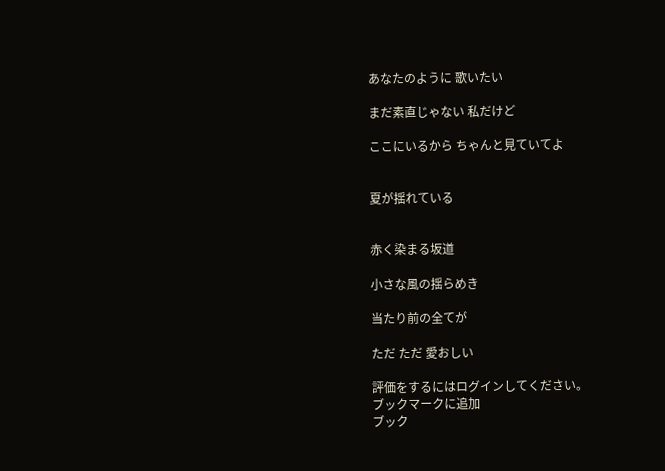あなたのように 歌いたい

まだ素直じゃない 私だけど

ここにいるから ちゃんと見ていてよ


夏が揺れている


赤く染まる坂道

小さな風の揺らめき

当たり前の全てが

ただ ただ 愛おしい

評価をするにはログインしてください。
ブックマークに追加
ブック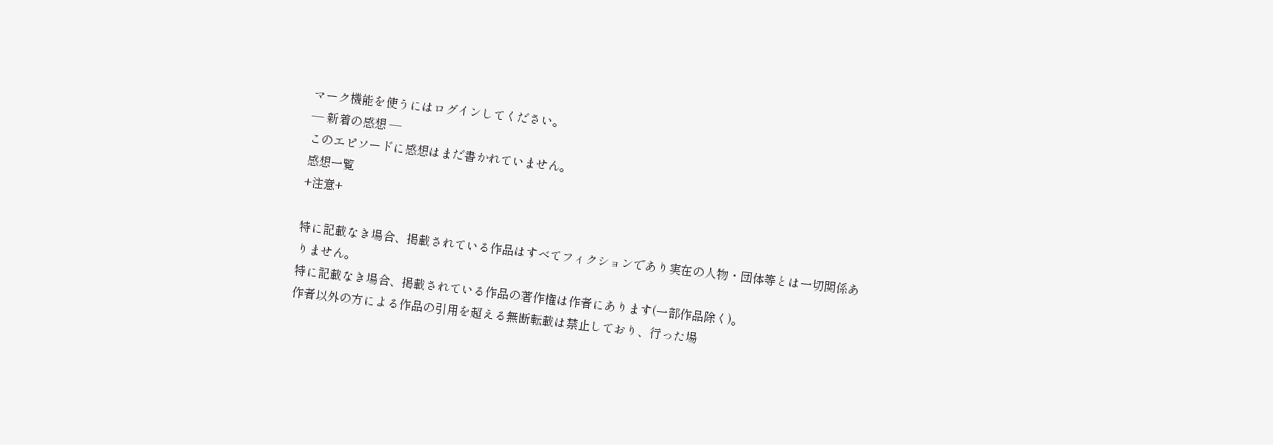マーク機能を使うにはログインしてください。
― 新着の感想 ―
このエピソードに感想はまだ書かれていません。
感想一覧
+注意+

特に記載なき場合、掲載されている作品はすべてフィクションであり実在の人物・団体等とは一切関係ありません。
特に記載なき場合、掲載されている作品の著作権は作者にあります(一部作品除く)。
作者以外の方による作品の引用を超える無断転載は禁止しており、行った場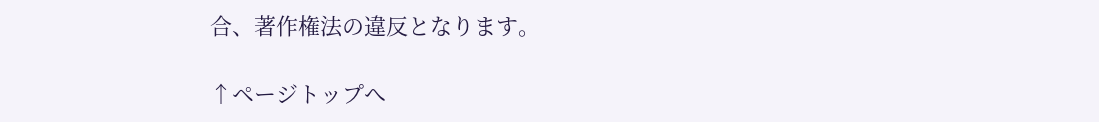合、著作権法の違反となります。

↑ページトップへ